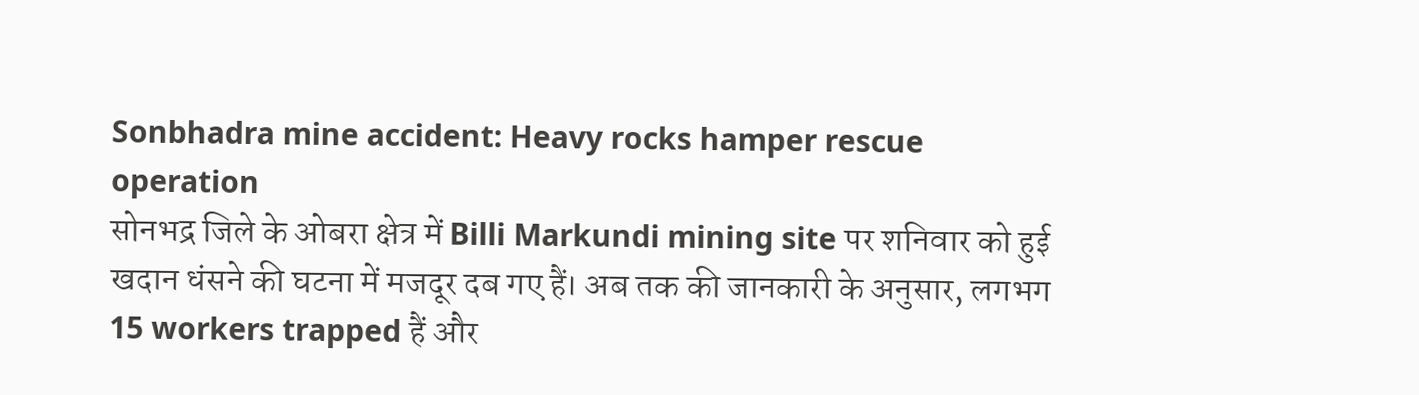Sonbhadra mine accident: Heavy rocks hamper rescue operation
सोनभद्र जिले के ओबरा क्षेत्र में Billi Markundi mining site पर शनिवार को हुई खदान धंसने की घटना में मजदूर दब गए हैं। अब तक की जानकारी के अनुसार, लगभग 15 workers trapped हैं और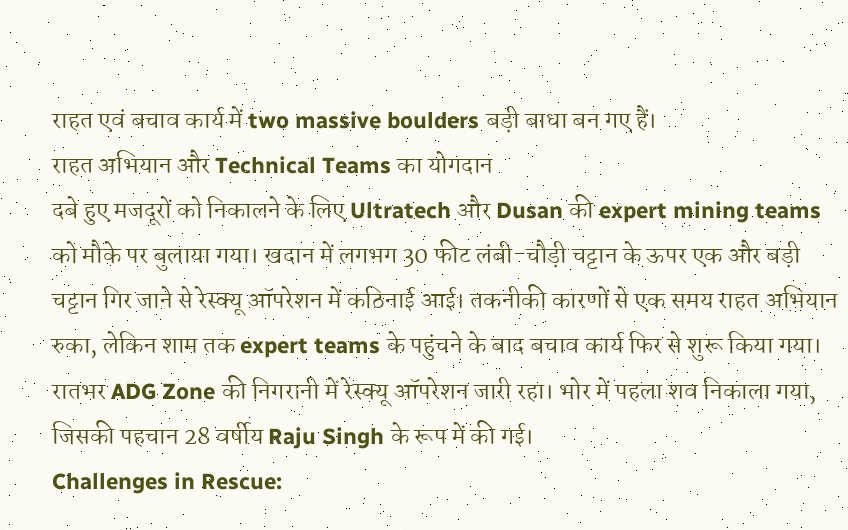राहत एवं बचाव कार्य में two massive boulders बड़ी बाधा बन गए हैं।
राहत अभियान और Technical Teams का योगदान
दबे हुए मजदूरों को निकालने के लिए Ultratech और Dusan की expert mining teams को मौके पर बुलाया गया। खदान में लगभग 30 फीट लंबी-चौड़ी चट्टान के ऊपर एक और बड़ी चट्टान गिर जाने से रेस्क्यू ऑपरेशन में कठिनाई आई। तकनीकी कारणों से एक समय राहत अभियान रुका, लेकिन शाम तक expert teams के पहुंचने के बाद बचाव कार्य फिर से शुरू किया गया।
रातभर ADG Zone की निगरानी में रेस्क्यू ऑपरेशन जारी रहा। भोर में पहला शव निकाला गया, जिसकी पहचान 28 वर्षीय Raju Singh के रूप में की गई।
Challenges in Rescue: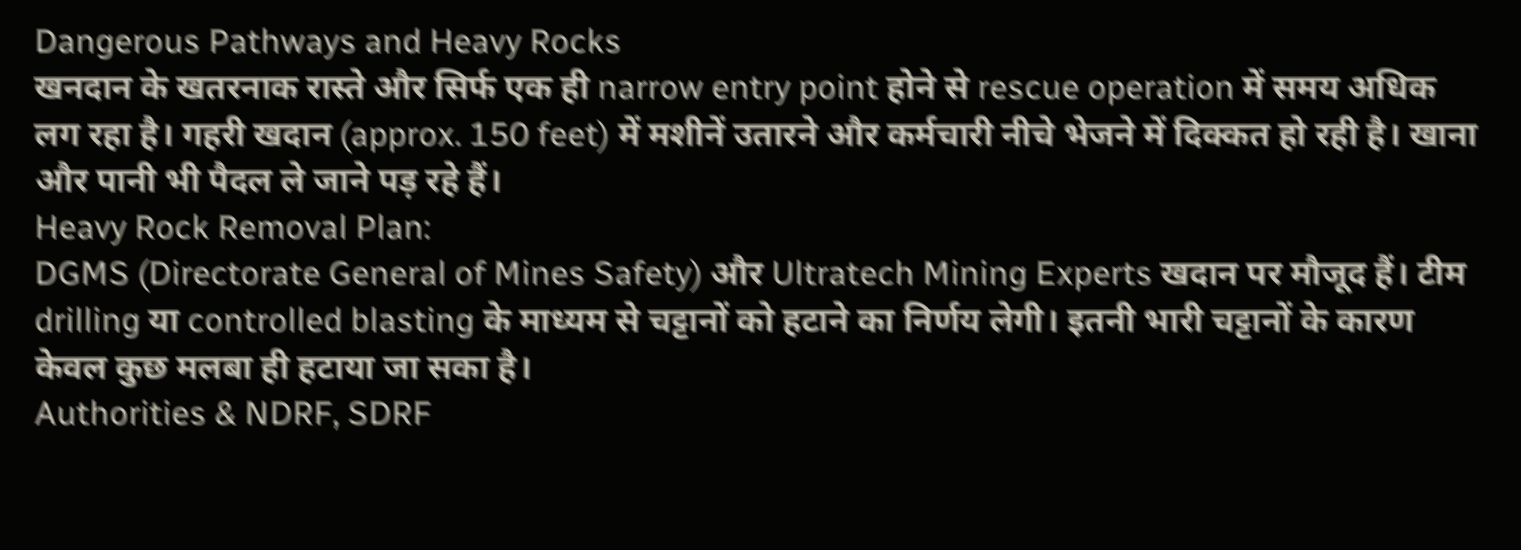Dangerous Pathways and Heavy Rocks
खनदान के खतरनाक रास्ते और सिर्फ एक ही narrow entry point होने से rescue operation में समय अधिक लग रहा है। गहरी खदान (approx. 150 feet) में मशीनें उतारने और कर्मचारी नीचे भेजने में दिक्कत हो रही है। खाना और पानी भी पैदल ले जाने पड़ रहे हैं।
Heavy Rock Removal Plan:
DGMS (Directorate General of Mines Safety) और Ultratech Mining Experts खदान पर मौजूद हैं। टीम drilling या controlled blasting के माध्यम से चट्टानों को हटाने का निर्णय लेगी। इतनी भारी चट्टानों के कारण केवल कुछ मलबा ही हटाया जा सका है।
Authorities & NDRF, SDRF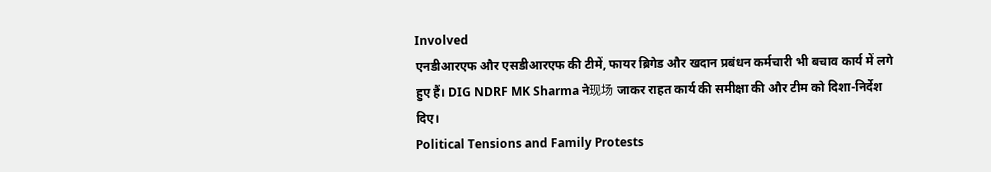Involved
एनडीआरएफ और एसडीआरएफ की टीमें, फायर ब्रिगेड और खदान प्रबंधन कर्मचारी भी बचाव कार्य में लगे हुए हैं। DIG NDRF MK Sharma ने现场 जाकर राहत कार्य की समीक्षा की और टीम को दिशा-निर्देश दिए।
Political Tensions and Family Protests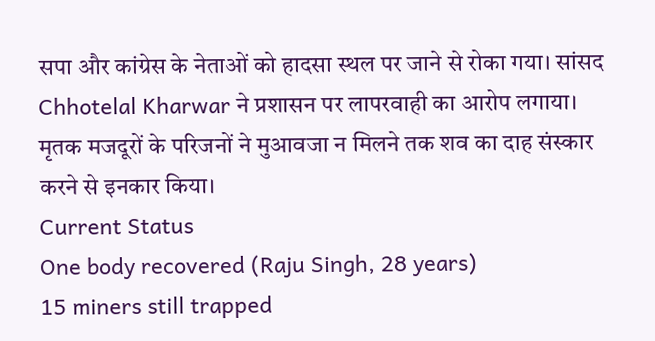सपा और कांग्रेस के नेताओं को हादसा स्थल पर जाने से रोका गया। सांसद Chhotelal Kharwar ने प्रशासन पर लापरवाही का आरोप लगाया। मृतक मजदूरों के परिजनों ने मुआवजा न मिलने तक शव का दाह संस्कार करने से इनकार किया।
Current Status
One body recovered (Raju Singh, 28 years)
15 miners still trapped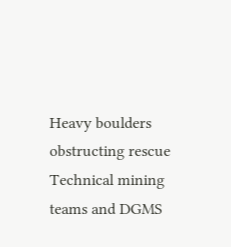Heavy boulders obstructing rescue
Technical mining teams and DGMS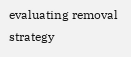evaluating removal strategy